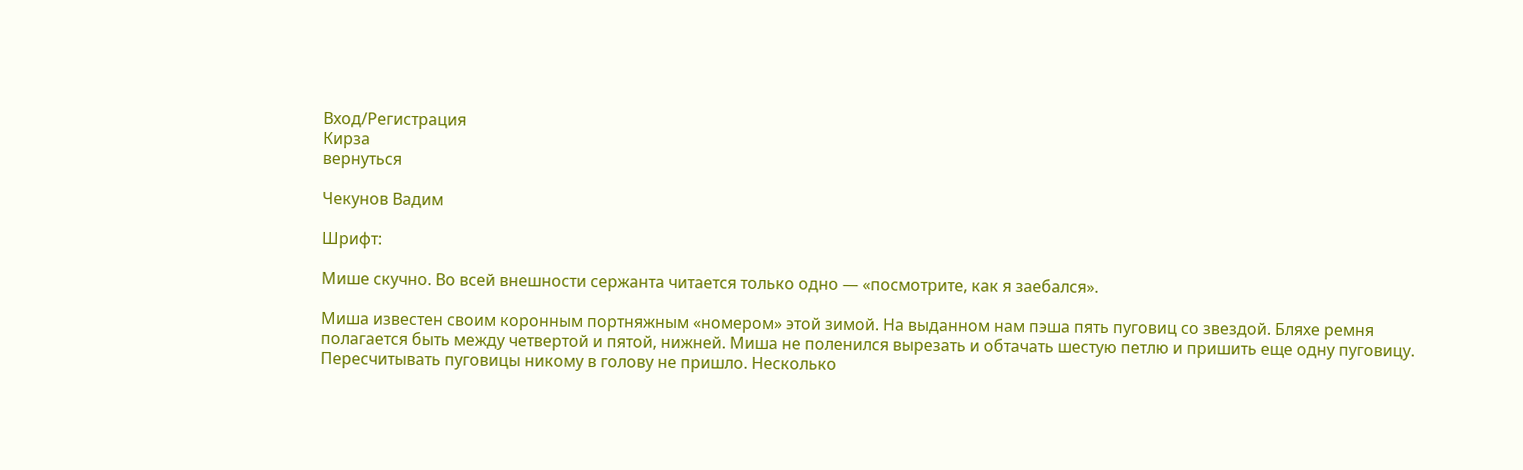Вход/Регистрация
Кирза
вернуться

Чекунов Вадим

Шрифт:

Мише скучно. Во всей внешности сержанта читается только одно — «посмотрите, как я заебался».

Миша известен своим коронным портняжным «номером» этой зимой. На выданном нам пэша пять пуговиц со звездой. Бляхе ремня полагается быть между четвертой и пятой, нижней. Миша не поленился вырезать и обтачать шестую петлю и пришить еще одну пуговицу. Пересчитывать пуговицы никому в голову не пришло. Несколько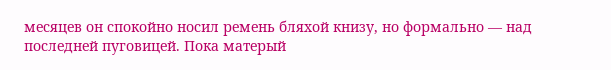месяцев он спокойно носил ремень бляхой книзу, но формально — над последней пуговицей. Пока матерый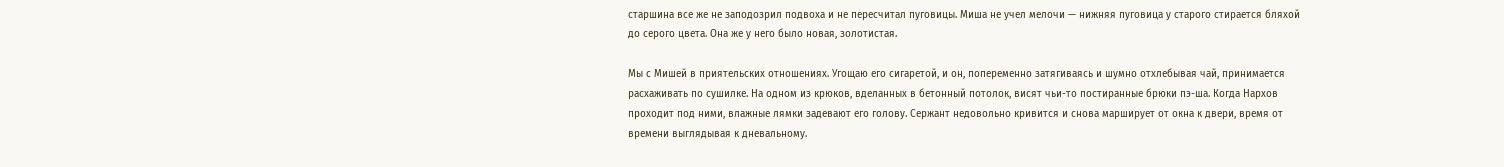старшина все же не заподозрил подвоха и не пересчитал пуговицы. Миша не учел мелочи — нижняя пуговица у старого стирается бляхой до серого цвета. Она же у него было новая, золотистая.

Мы с Мишей в приятельских отношениях. Угощаю его сигаретой, и он, попеременно затягиваясь и шумно отхлебывая чай, принимается расхаживать по сушилке. На одном из крюков, вделанных в бетонный потолок, висят чьи-то постиранные брюки пэ-ша. Когда Нархов проходит под ними, влажные лямки задевают его голову. Сержант недовольно кривится и снова марширует от окна к двери, время от времени выглядывая к дневальному.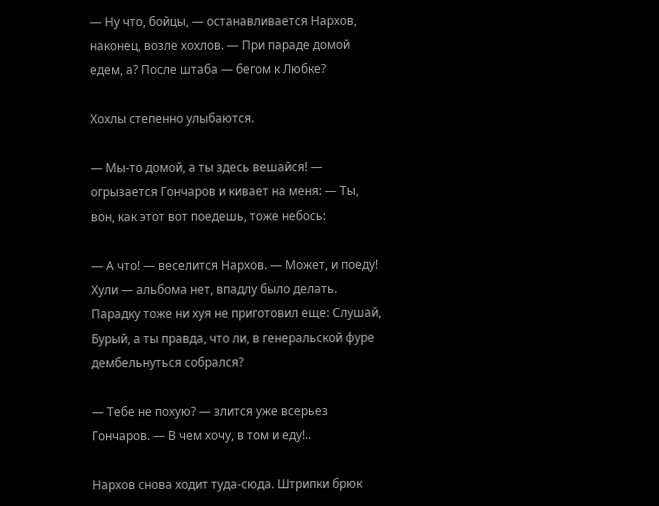— Ну что, бойцы, — останавливается Нархов, наконец, возле хохлов. — При параде домой едем, а? После штаба — бегом к Любке?

Хохлы степенно улыбаются.

— Мы-то домой, а ты здесь вешайся! — огрызается Гончаров и кивает на меня: — Ты, вон, как этот вот поедешь, тоже небось:

— А что! — веселится Нархов. — Может, и поеду! Хули — альбома нет, впадлу было делать. Парадку тоже ни хуя не приготовил еще: Слушай, Бурый, а ты правда, что ли, в генеральской фуре дембельнуться собрался?

— Тебе не похую? — злится уже всерьез Гончаров. — В чем хочу, в том и еду!..

Нархов снова ходит туда-сюда. Штрипки брюк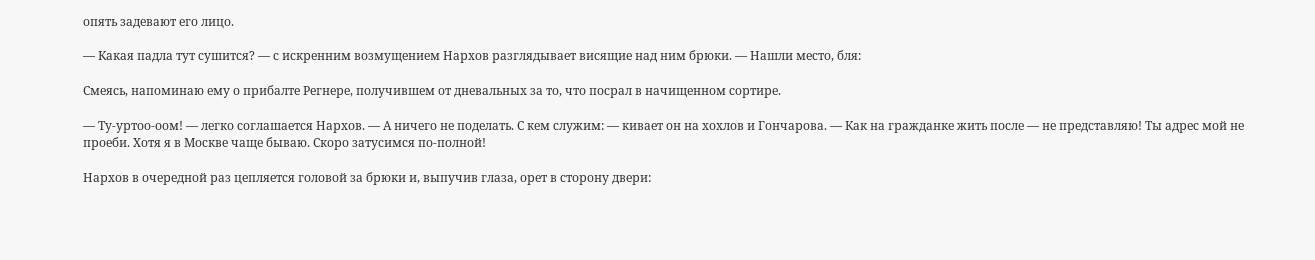опять задевают его лицо.

— Какая падла тут сушится? — с искренним возмущением Нархов разглядывает висящие над ним брюки. — Нашли место, бля:

Смеясь, напоминаю ему о прибалте Регнере, получившем от дневальных за то, что посрал в начищенном сортире.

— Ту-уртоо-оом! — легко соглашается Нархов. — А ничего не поделать. С кем служим: — кивает он на хохлов и Гончарова. — Как на гражданке жить после — не представляю! Ты адрес мой не проеби. Хотя я в Москве чаще бываю. Скоро затусимся по-полной!

Нархов в очередной раз цепляется головой за брюки и, выпучив глаза, орет в сторону двери: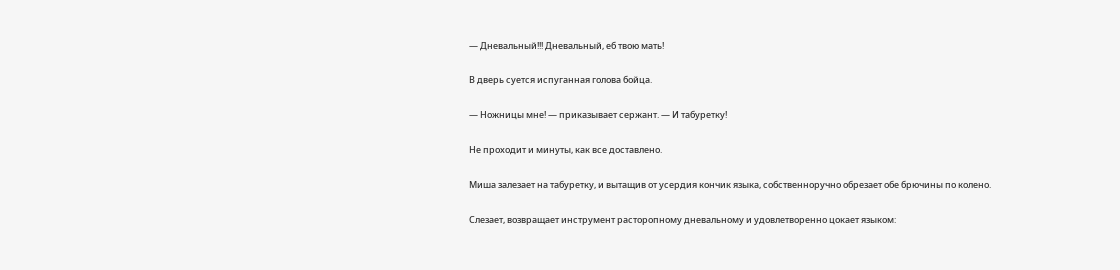— Дневальный!!! Дневальный, еб твою мать!

В дверь суется испуганная голова бойца.

— Ножницы мне! — приказывает сержант. — И табуретку!

Не проходит и минуты, как все доставлено.

Миша залезает на табуретку, и вытащив от усердия кончик языка, собственноручно обрезает обе брючины по колено.

Слезает, возвращает инструмент расторопному дневальному и удовлетворенно цокает языком: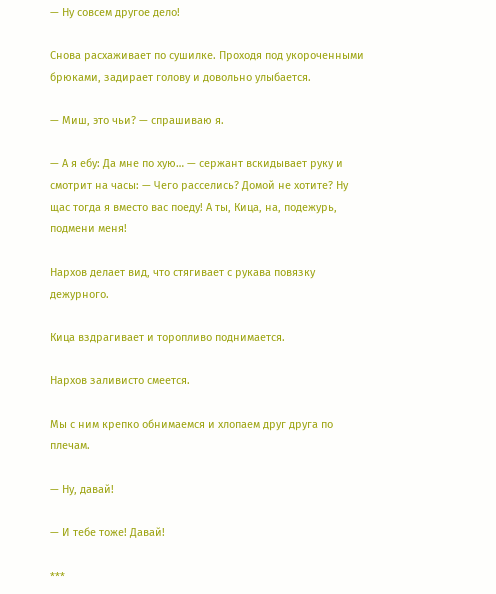— Ну совсем другое дело!

Снова расхаживает по сушилке. Проходя под укороченными брюками, задирает голову и довольно улыбается.

— Миш, это чьи? — спрашиваю я.

— А я ебу: Да мне по хую… — сержант вскидывает руку и смотрит на часы: — Чего расселись? Домой не хотите? Ну щас тогда я вместо вас поеду! А ты, Кица, на, подежурь, подмени меня!

Нархов делает вид, что стягивает с рукава повязку дежурного.

Кица вздрагивает и торопливо поднимается.

Нархов заливисто смеется.

Мы с ним крепко обнимаемся и хлопаем друг друга по плечам.

— Ну, давай!

— И тебе тоже! Давай!

***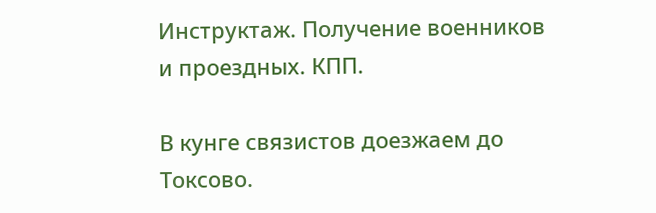Инструктаж. Получение военников и проездных. КПП.

В кунге связистов доезжаем до Токсово.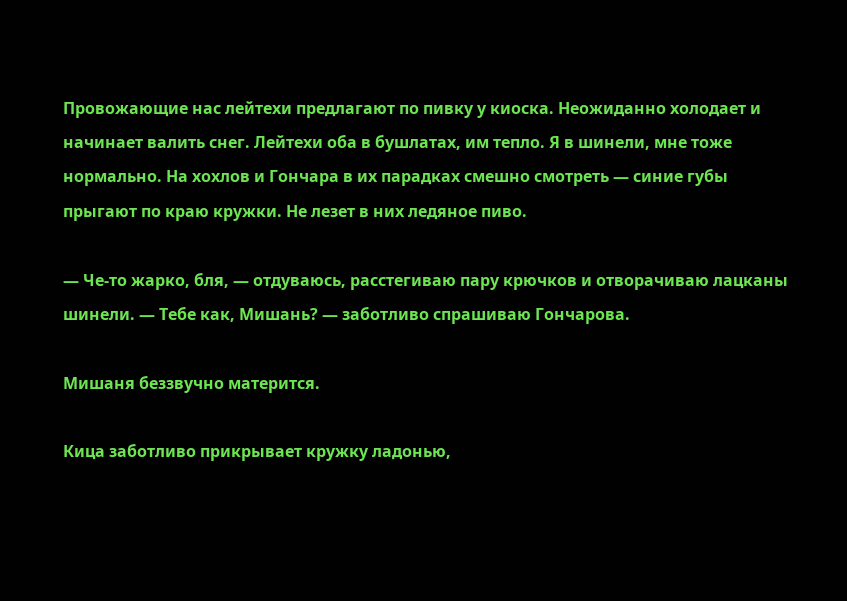Провожающие нас лейтехи предлагают по пивку у киоска. Неожиданно холодает и начинает валить снег. Лейтехи оба в бушлатах, им тепло. Я в шинели, мне тоже нормально. На хохлов и Гончара в их парадках смешно смотреть — синие губы прыгают по краю кружки. Не лезет в них ледяное пиво.

— Че-то жарко, бля, — отдуваюсь, расстегиваю пару крючков и отворачиваю лацканы шинели. — Тебе как, Мишань? — заботливо спрашиваю Гончарова.

Мишаня беззвучно матерится.

Кица заботливо прикрывает кружку ладонью,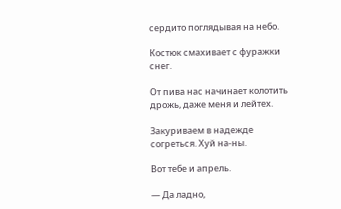сердито поглядывая на небо.

Костюк смахивает с фуражки снег.

От пива нас начинает колотить дрожь, даже меня и лейтех.

Закуриваем в надежде согреться. Хуй на-ны.

Вот тебе и апрель.

— Да ладно,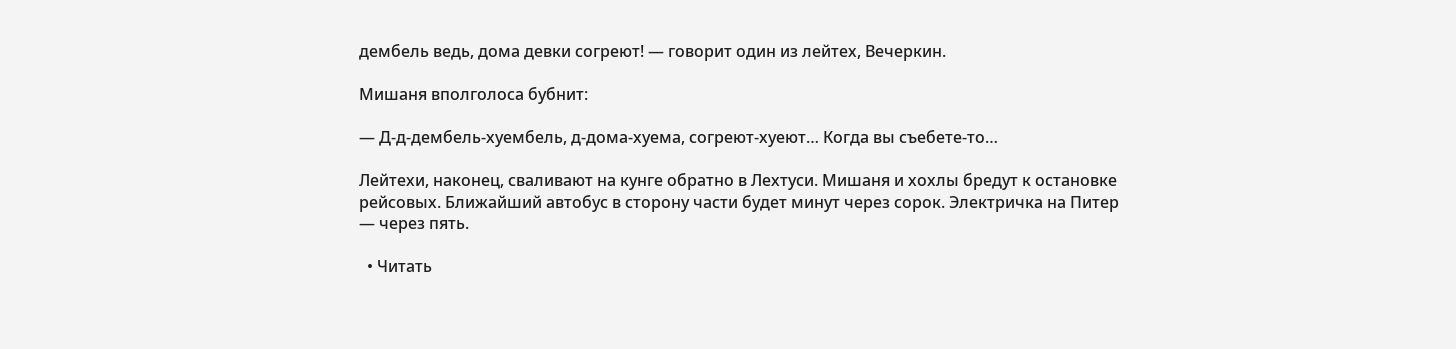дембель ведь, дома девки согреют! — говорит один из лейтех, Вечеркин.

Мишаня вполголоса бубнит:

— Д-д-дембель-хуембель, д-дома-хуема, согреют-хуеют… Когда вы съебете-то…

Лейтехи, наконец, сваливают на кунге обратно в Лехтуси. Мишаня и хохлы бредут к остановке рейсовых. Ближайший автобус в сторону части будет минут через сорок. Электричка на Питер — через пять.

  • Читать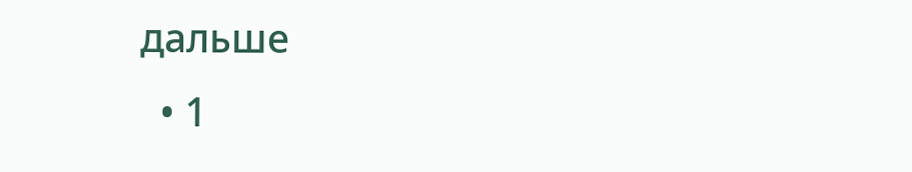дальше
  • 1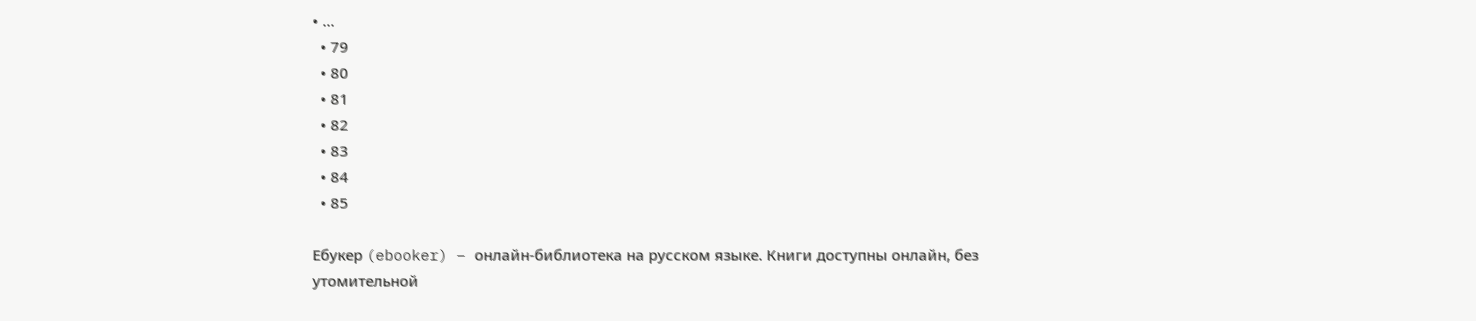• ...
  • 79
  • 80
  • 81
  • 82
  • 83
  • 84
  • 85

Ебукер (ebooker) – онлайн-библиотека на русском языке. Книги доступны онлайн, без утомительной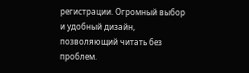регистрации. Огромный выбор и удобный дизайн, позволяющий читать без проблем.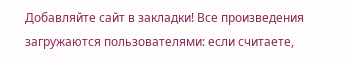Добавляйте сайт в закладки! Все произведения загружаются пользователями: если считаете,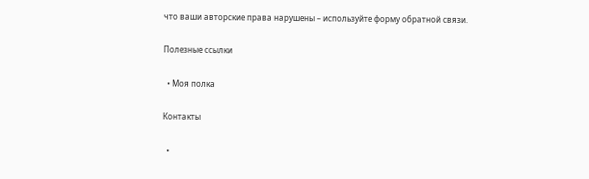что ваши авторские права нарушены – используйте форму обратной связи.

Полезные ссылки

  • Моя полка

Контакты

  •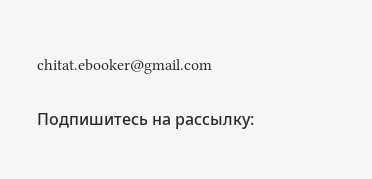chitat.ebooker@gmail.com

Подпишитесь на рассылку: